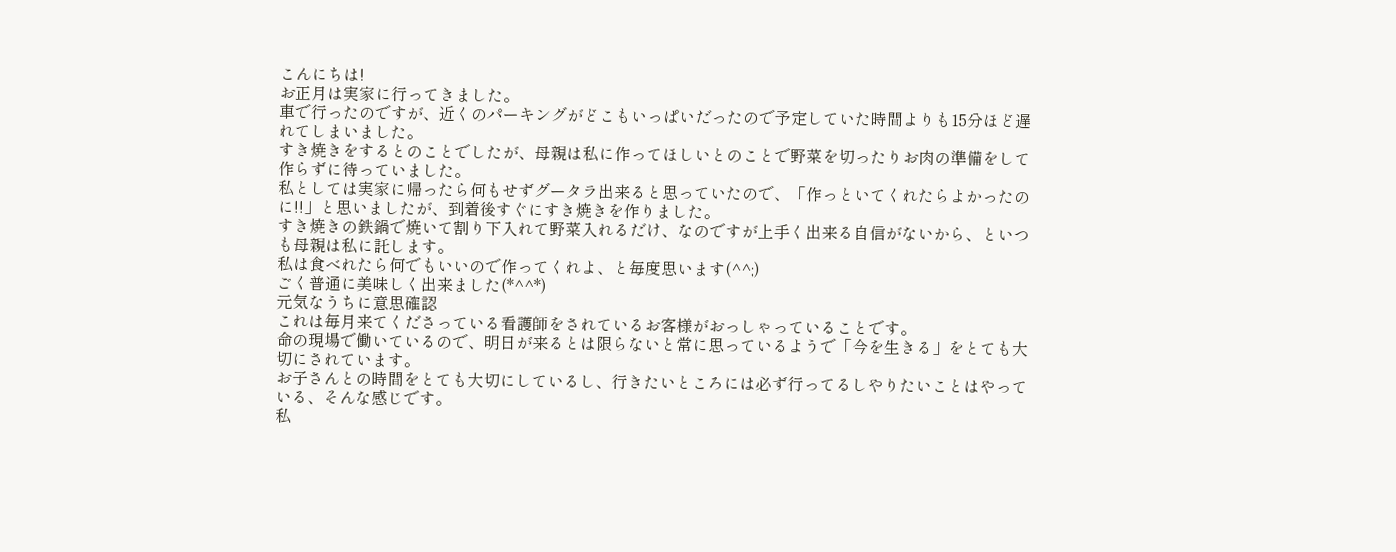こんにちは!
お正月は実家に行ってきました。
車で行ったのですが、近くのパーキングがどこもいっぱいだったので予定していた時間よりも15分ほど遅れてしまいました。
すき焼きをするとのことでしたが、母親は私に作ってほしいとのことで野菜を切ったりお肉の準備をして作らずに待っていました。
私としては実家に帰ったら何もせずグータラ出来ると思っていたので、「作っといてくれたらよかったのに!!」と思いましたが、到着後すぐにすき焼きを作りました。
すき焼きの鉄鍋で焼いて割り下入れて野菜入れるだけ、なのですが上手く出来る自信がないから、といつも母親は私に託します。
私は食べれたら何でもいいので作ってくれよ、と毎度思います(^^;)
ごく普通に美味しく出来ました(*^^*)
元気なうちに意思確認
これは毎月来てくださっている看護師をされているお客様がおっしゃっていることです。
命の現場で働いているので、明日が来るとは限らないと常に思っているようで「今を生きる」をとても大切にされています。
お子さんとの時間をとても大切にしているし、行きたいところには必ず行ってるしやりたいことはやっている、そんな感じです。
私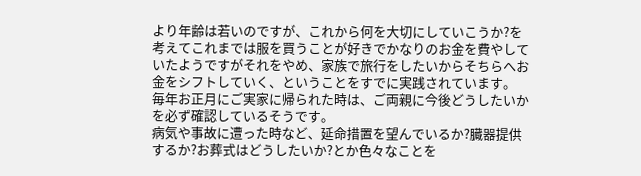より年齢は若いのですが、これから何を大切にしていこうか?を考えてこれまでは服を買うことが好きでかなりのお金を費やしていたようですがそれをやめ、家族で旅行をしたいからそちらへお金をシフトしていく、ということをすでに実践されています。
毎年お正月にご実家に帰られた時は、ご両親に今後どうしたいかを必ず確認しているそうです。
病気や事故に遭った時など、延命措置を望んでいるか?臓器提供するか?お葬式はどうしたいか?とか色々なことを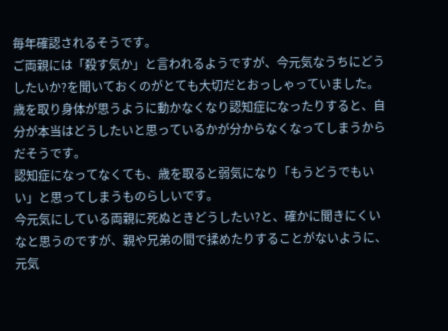毎年確認されるそうです。
ご両親には「殺す気か」と言われるようですが、今元気なうちにどうしたいか?を聞いておくのがとても大切だとおっしゃっていました。
歳を取り身体が思うように動かなくなり認知症になったりすると、自分が本当はどうしたいと思っているかが分からなくなってしまうからだそうです。
認知症になってなくても、歳を取ると弱気になり「もうどうでもいい」と思ってしまうものらしいです。
今元気にしている両親に死ぬときどうしたい?と、確かに聞きにくいなと思うのですが、親や兄弟の間で揉めたりすることがないように、元気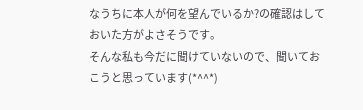なうちに本人が何を望んでいるか?の確認はしておいた方がよさそうです。
そんな私も今だに聞けていないので、聞いておこうと思っています(*^^*)